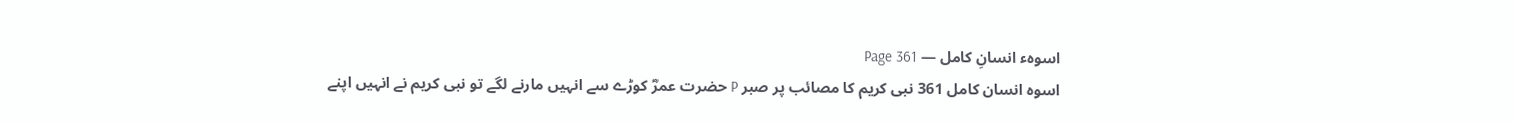اسوہء انسانِ کامل — Page 361
اسوہ انسان کامل 361 نبی کریم کا مصائب پر صبر P حضرت عمرؓ کوڑے سے انہیں مارنے لگے تو نبی کریم نے انہیں اپنے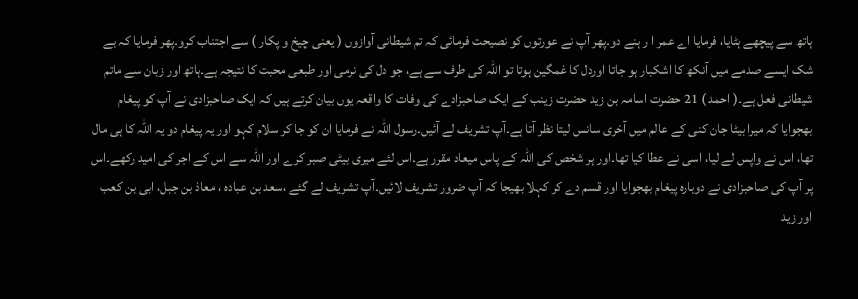ہاتھ سے پیچھے ہٹایا، فرمایا اے عمر ا ر ہنے دو۔پھر آپ نے عورتوں کو نصیحت فرمائی کہ تم شیطانی آوازوں ( یعنی چیخ و پکار ) سے اجتناب کرو۔پھر فرمایا کہ بے شک ایسے صدمے میں آنکھ کا اشکبار ہو جاتا اوردل کا غمگین ہوتا تو اللہ کی طرف سے ہے، جو دل کی نرمی اور طبعی محبت کا نتیجہ ہے۔ہاتھ اور زبان سے ماتم شیطانی فعل ہے۔( احمد ) 21 حضرت اسامہ بن زید حضرت زینب کے ایک صاحبزادے کی وفات کا واقعہ یوں بیان کرتے ہیں کہ ایک صاحبزادی نے آپ کو پیغام بھجوایا کہ میرا بیٹا جان کنی کے عالم میں آخری سانس لیتا نظر آتا ہے۔آپ تشریف لے آئیں۔رسول اللہ نے فرمایا ان کو جا کر سلام کہو اور یہ پیغام دو یہ اللہ کا ہی مال تھا، اس نے واپس لے لیا، اسی نے عطا کیا تھا۔اور ہر شخص کی اللہ کے پاس میعاد مقرر ہے۔اس لئے میری بیٹی صبر کرے اور اللہ سے اس کے اجر کی امید رکھے۔اس پر آپ کی صاحبزادی نے دوبارہ پیغام بھجوایا اور قسم دے کر کہلا بھیجا کہ آپ ضرور تشریف لائیں۔آپ تشریف لے گئے ،سعد بن عبادہ ، معاذ بن جبل، ابی بن کعب اور زید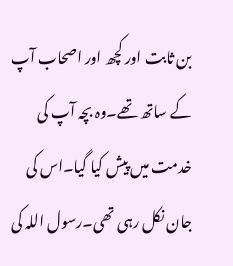بن ثابت اور کچھ اور اصحاب آپ کے ساتھ تھے۔وہ بچہ آپ کی خدمت میں پیش کیا گیا۔اس کی جان نکل رہی تھی۔رسول اللہ کی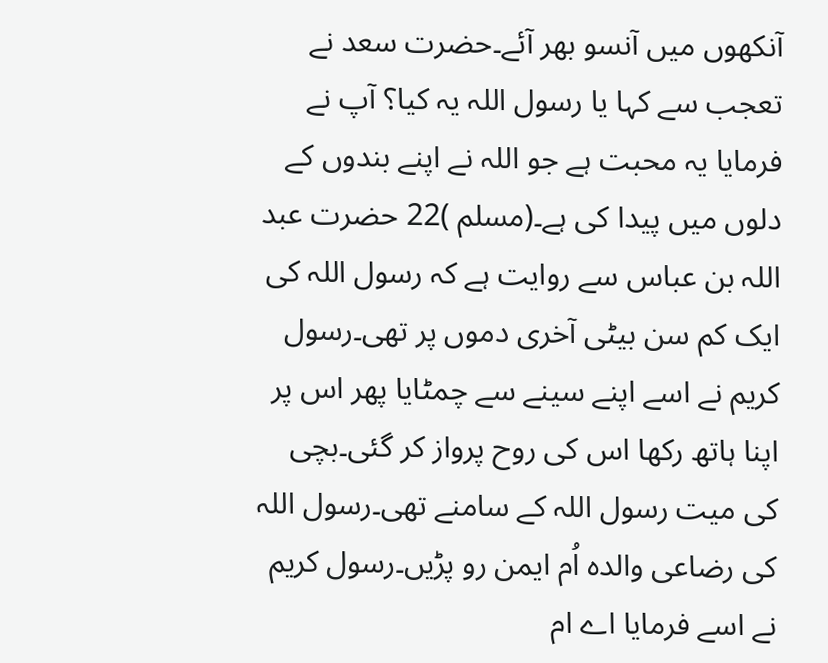آنکھوں میں آنسو بھر آئے۔حضرت سعد نے تعجب سے کہا یا رسول اللہ یہ کیا؟ آپ نے فرمایا یہ محبت ہے جو اللہ نے اپنے بندوں کے دلوں میں پیدا کی ہے۔(مسلم )22 حضرت عبد اللہ بن عباس سے روایت ہے کہ رسول اللہ کی ایک کم سن بیٹی آخری دموں پر تھی۔رسول کریم نے اسے اپنے سینے سے چمٹایا پھر اس پر اپنا ہاتھ رکھا اس کی روح پرواز کر گئی۔بچی کی میت رسول اللہ کے سامنے تھی۔رسول اللہ کی رضاعی والدہ اُم ایمن رو پڑیں۔رسول کریم نے اسے فرمایا اے ام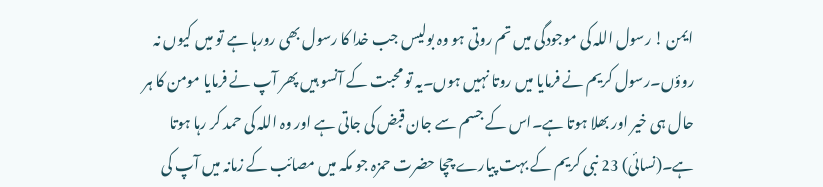ایمن ! رسول اللہ کی موجودگی میں تم روتی ہو وہ بولیس جب خدا کا رسول بھی رورہا ہے تو میں کیوں نہ روؤں۔رسول کریم نے فرمایا میں روتا نہیں ہوں۔یہ تو محبت کے آنسو ہیں پھر آپ نے فرمایا مومن کا ہر حال ہی خیر اور بھلا ہوتا ہے۔اس کے جسم سے جان قبض کی جاتی ہے اور وہ اللہ کی حمد کر رہا ہوتا ہے۔(نسائی) 23 نبی کریم کے بہت پیارے چچا حضرت حمزہ جو مکہ میں مصائب کے زمانہ میں آپ کی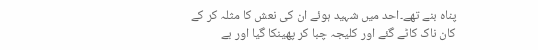پناہ بنے تھے۔احد میں شہید ہوئے ان کی نعش کا مثلہ کر کے کان ناک کاٹے گئے اور کلیجہ چبا کر پھینکا گیا اور بے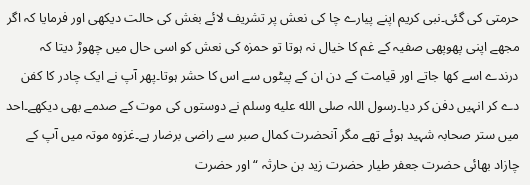حرمتی کی گئی۔نبی کریم اپنے پیارے چا کی نعش پر تشریف لائے بغش کی حالت دیکھی اور فرمایا کہ اگر مجھے اپنی پھوپھی صفیہ کے غم کا خیال نہ ہوتا تو حمزہ کی نعش کو اسی حال میں چھوڑ دیتا کہ درندے اسے کھا جاتے اور قیامت کے دن ان کے پیٹوں سے اس کا حشر ہوتا۔پھر آپ نے ایک چادر کا کفن دے کر انہیں دفن کر دیا۔رسول اللہ صلى الله عليه وسلم نے دوستوں کی موت کے صدمے بھی دیکھے۔احد میں ستر صحابہ شہید ہوئے تھے مگر آنحضرت کمال صبر سے راضی برضار ہے۔غزوہ موتہ میں آپ کے چازاد بھائی حضرت جعفر طیار حضرت زید بن حارثہ “ اور حضرت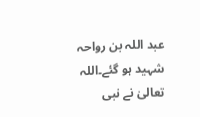عبد اللہ بن رواحہ شہید ہو گئے۔اللہ تعالیٰ نے نبی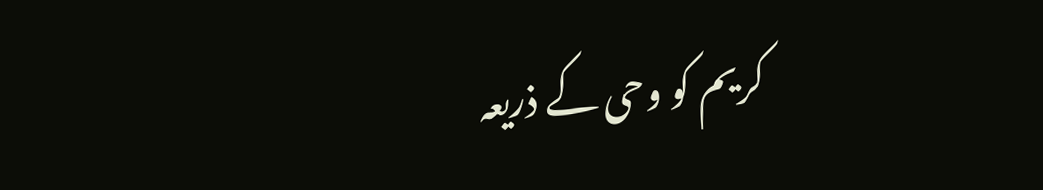کریم کو وحی کے ذریعہ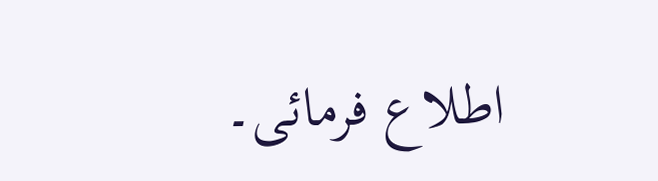اطلاع فرمائی۔